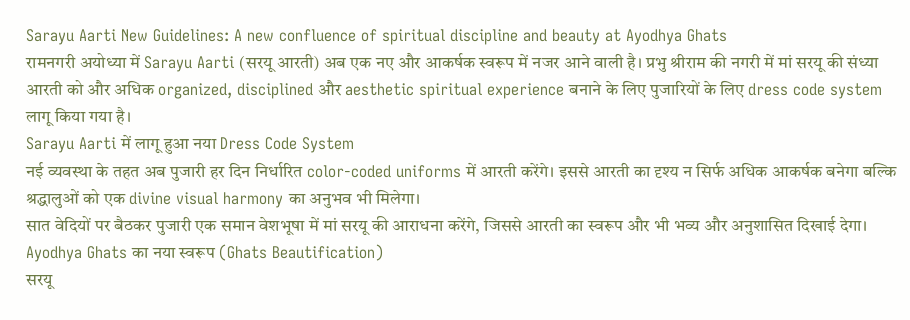Sarayu Aarti New Guidelines: A new confluence of spiritual discipline and beauty at Ayodhya Ghats
रामनगरी अयोध्या में Sarayu Aarti (सरयू आरती) अब एक नए और आकर्षक स्वरूप में नजर आने वाली है। प्रभु श्रीराम की नगरी में मां सरयू की संध्या आरती को और अधिक organized, disciplined और aesthetic spiritual experience बनाने के लिए पुजारियों के लिए dress code system लागू किया गया है।
Sarayu Aarti में लागू हुआ नया Dress Code System
नई व्यवस्था के तहत अब पुजारी हर दिन निर्धारित color-coded uniforms में आरती करेंगे। इससे आरती का दृश्य न सिर्फ अधिक आकर्षक बनेगा बल्कि श्रद्धालुओं को एक divine visual harmony का अनुभव भी मिलेगा।
सात वेदियों पर बैठकर पुजारी एक समान वेशभूषा में मां सरयू की आराधना करेंगे, जिससे आरती का स्वरूप और भी भव्य और अनुशासित दिखाई देगा।
Ayodhya Ghats का नया स्वरूप (Ghats Beautification)
सरयू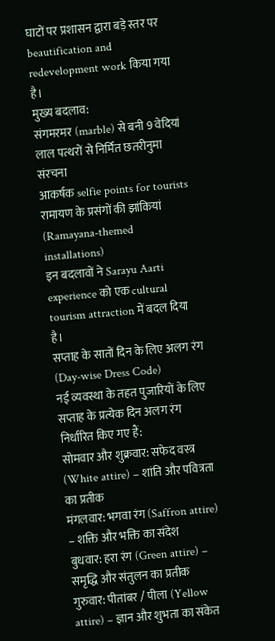घाटों पर प्रशासन द्वारा बड़े स्तर पर beautification and redevelopment work किया गया है।
मुख्य बदलाव:
संगमरमर (marble) से बनी 9 वेदियां
लाल पत्थरों से निर्मित छतरीनुमा संरचना
आकर्षक selfie points for tourists
रामायण के प्रसंगों की झांकियां (Ramayana-themed installations)
इन बदलावों ने Sarayu Aarti experience को एक cultural tourism attraction में बदल दिया है।
सप्ताह के सातों दिन के लिए अलग रंग (Day-wise Dress Code)
नई व्यवस्था के तहत पुजारियों के लिए सप्ताह के प्रत्येक दिन अलग रंग निर्धारित किए गए हैं:
सोमवार और शुक्रवार: सफेद वस्त्र (White attire) – शांति और पवित्रता का प्रतीक
मंगलवार: भगवा रंग (Saffron attire) – शक्ति और भक्ति का संदेश
बुधवार: हरा रंग (Green attire) – समृद्धि और संतुलन का प्रतीक
गुरुवार: पीतांबर / पीला (Yellow attire) – ज्ञान और शुभता का संकेत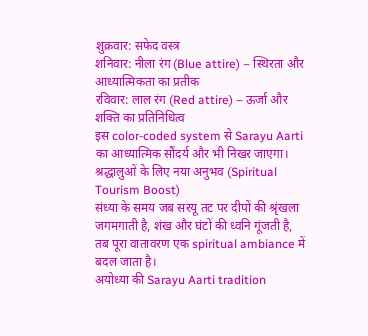शुक्रवार: सफेद वस्त्र
शनिवार: नीला रंग (Blue attire) – स्थिरता और आध्यात्मिकता का प्रतीक
रविवार: लाल रंग (Red attire) – ऊर्जा और शक्ति का प्रतिनिधित्व
इस color-coded system से Sarayu Aarti का आध्यात्मिक सौंदर्य और भी निखर जाएगा।
श्रद्धालुओं के लिए नया अनुभव (Spiritual Tourism Boost)
संध्या के समय जब सरयू तट पर दीपों की श्रृंखला जगमगाती है, शंख और घंटों की ध्वनि गूंजती है, तब पूरा वातावरण एक spiritual ambiance में बदल जाता है।
अयोध्या की Sarayu Aarti tradition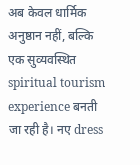अब केवल धार्मिक अनुष्ठान नहीं, बल्कि एक सुव्यवस्थित spiritual tourism experience बनती जा रही है। नए dress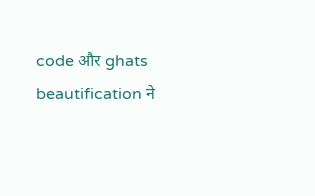code और ghats beautification ने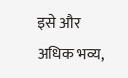इसे और अधिक भव्य,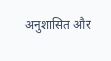अनुशासित और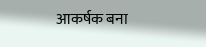आकर्षक बना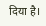दिया है।